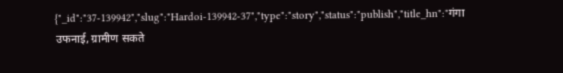{"_id":"37-139942","slug":"Hardoi-139942-37","type":"story","status":"publish","title_hn":"गंगा उफनाई, ग्रामीण सकते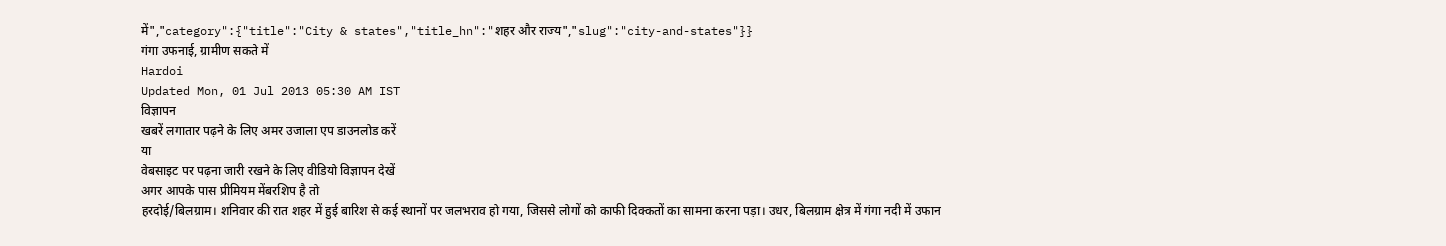में","category":{"title":"City & states","title_hn":"शहर और राज्य","slug":"city-and-states"}}
गंगा उफनाई, ग्रामीण सकते में
Hardoi
Updated Mon, 01 Jul 2013 05:30 AM IST
विज्ञापन
खबरें लगातार पढ़ने के लिए अमर उजाला एप डाउनलोड करें
या
वेबसाइट पर पढ़ना जारी रखने के लिए वीडियो विज्ञापन देखें
अगर आपके पास प्रीमियम मेंबरशिप है तो
हरदोई/बिलग्राम। शनिवार की रात शहर में हुई बारिश से कई स्थानों पर जलभराव हो गया, जिससे लोगों को काफी दिक्कतों का सामना करना पड़ा। उधर, बिलग्राम क्षेत्र में गंगा नदी में उफान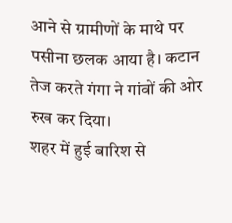आने से ग्रामीणों के माथे पर पसीना छलक आया है। कटान तेज करते गंगा ने गांवों की ओर रुख कर दिया।
शहर में हुई बारिश से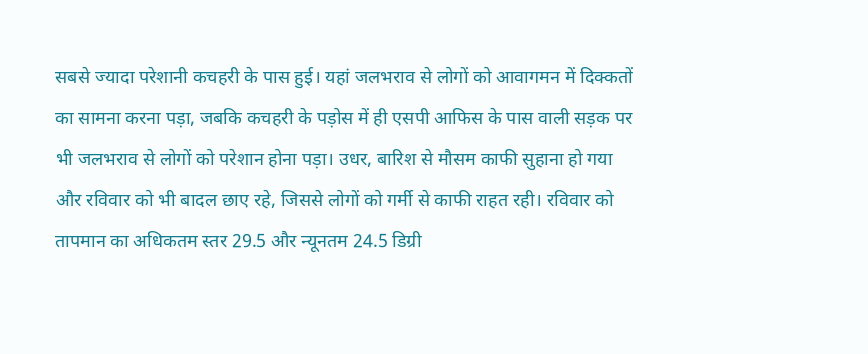सबसे ज्यादा परेशानी कचहरी के पास हुई। यहां जलभराव से लोगों को आवागमन में दिक्कतों का सामना करना पड़ा, जबकि कचहरी के पड़ोस में ही एसपी आफिस के पास वाली सड़क पर भी जलभराव से लोगों को परेशान होना पड़ा। उधर, बारिश से मौसम काफी सुहाना हो गया और रविवार को भी बादल छाए रहे, जिससे लोगों को गर्मी से काफी राहत रही। रविवार को तापमान का अधिकतम स्तर 29.5 और न्यूनतम 24.5 डिग्री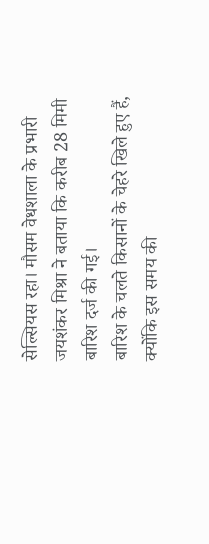सेल्सियस रहा। मौसम वेधशाला के प्रभारी जयशंकर मिश्रा ने बताया कि करीब 28 मिमी बारिश दर्ज की गई।
बारिश के चलते किसानों के चेहरे खिले हुए हैं, क्योंकि इस समय की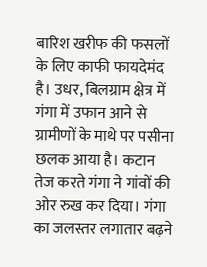बारिश खरीफ की फसलों के लिए काफी फायदेमंद है। उधर, बिलग्राम क्षेत्र में गंगा में उफान आने से ग्रामीणों के माथे पर पसीना छलक आया है। कटान तेज करते गंगा ने गांवों की ओर रुख कर दिया। गंगा का जलस्तर लगातार बढ़ने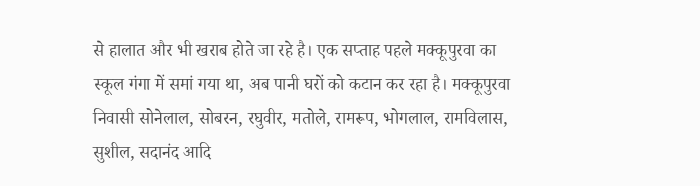से हालात और भी खराब होते जा रहे है। एक सप्ताह पहले मक्कूपुरवा का स्कूल गंगा में समां गया था, अब पानी घरों को कटान कर रहा है। मक्कूपुरवा निवासी सोनेलाल, सोबरन, रघुवीर, मतोले, रामरूप, भोगलाल, रामविलास, सुशील, सदानंद आदि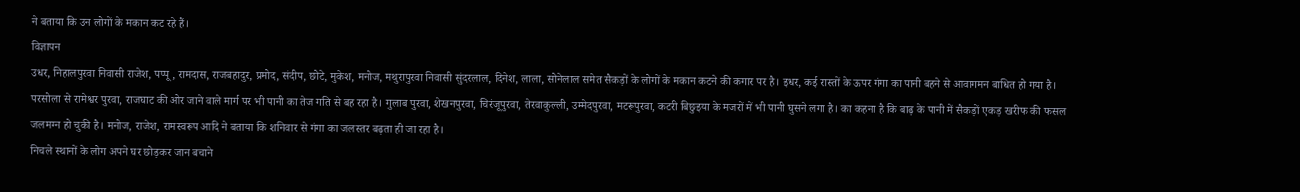ने बताया कि उन लोगों के मकान कट रहे हैं।
विज्ञापन
उधर, निहालपुरवा निवासी राजेश, पप्पू, रामदास, राजबहादुर, प्रमोद, संदीप, छोटे, मुकेश, मनोज, मथुरापुरवा निवासी सुंदरलाल, दिनेश, लाला, सोनेलाल समेत सैकड़ों के लोगों के मकान कटने की कगार पर है। इधर, कई रास्तों के ऊपर गंगा का पानी बहने से आवागमन बाधित हो गया है। परसोला से रामेश्वर पुरवा, राजघाट की ओर जाने वाले मार्ग पर भी पानी का तेज गति से बह रहा है। गुलाब पुरवा, शेखनपुरवा, चिरंजूपुरवा, तेरवाकुल्ली, उम्मेदपुरवा, मटरूपुरवा, कटरी बिछुइया के मजरों में भी पानी घुसने लगा है। का कहना है कि बाढ़ के पानी में सैकड़ों एकड़ खरीफ की फसल जलमग्न हो चुकी है। मनोज, राजेश, रामस्वरूप आदि ने बताया कि शनिवार से गंगा का जलस्तर बढ़ता ही जा रहा है।
निचले स्थानों के लोग अपने घर छोड़कर जान बचाने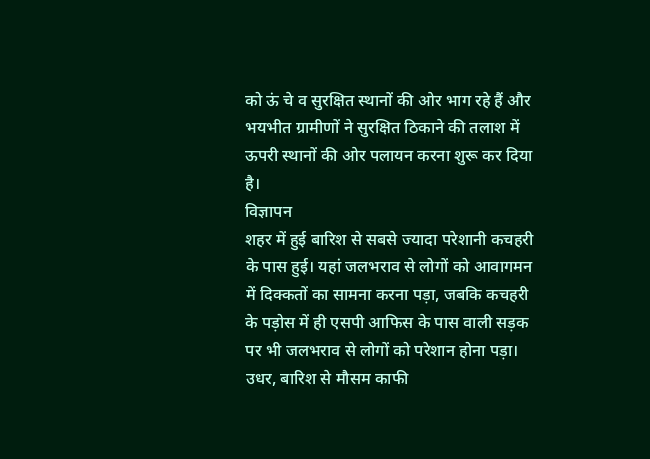को ऊं चे व सुरक्षित स्थानों की ओर भाग रहे हैं और भयभीत ग्रामीणों ने सुरक्षित ठिकाने की तलाश में ऊपरी स्थानों की ओर पलायन करना शुरू कर दिया है।
विज्ञापन
शहर में हुई बारिश से सबसे ज्यादा परेशानी कचहरी के पास हुई। यहां जलभराव से लोगों को आवागमन में दिक्कतों का सामना करना पड़ा, जबकि कचहरी के पड़ोस में ही एसपी आफिस के पास वाली सड़क पर भी जलभराव से लोगों को परेशान होना पड़ा। उधर, बारिश से मौसम काफी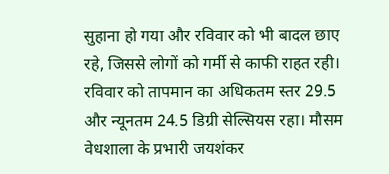सुहाना हो गया और रविवार को भी बादल छाए रहे, जिससे लोगों को गर्मी से काफी राहत रही। रविवार को तापमान का अधिकतम स्तर 29.5 और न्यूनतम 24.5 डिग्री सेल्सियस रहा। मौसम वेधशाला के प्रभारी जयशंकर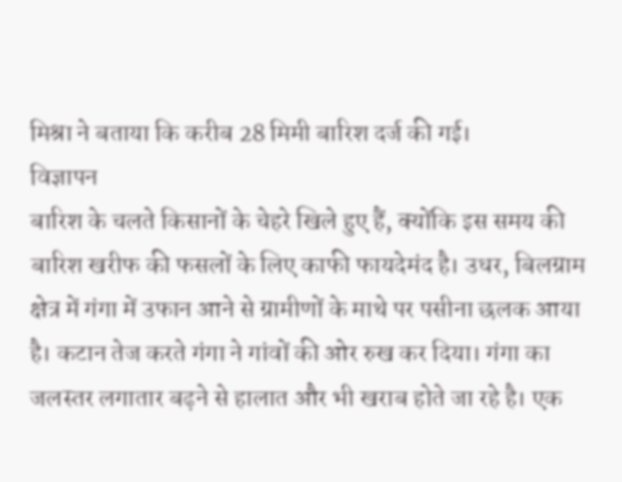मिश्रा ने बताया कि करीब 28 मिमी बारिश दर्ज की गई।
विज्ञापन
बारिश के चलते किसानों के चेहरे खिले हुए हैं, क्योंकि इस समय की बारिश खरीफ की फसलों के लिए काफी फायदेमंद है। उधर, बिलग्राम क्षेत्र में गंगा में उफान आने से ग्रामीणों के माथे पर पसीना छलक आया है। कटान तेज करते गंगा ने गांवों की ओर रुख कर दिया। गंगा का जलस्तर लगातार बढ़ने से हालात और भी खराब होते जा रहे है। एक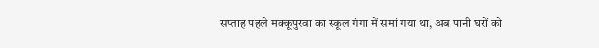सप्ताह पहले मक्कूपुरवा का स्कूल गंगा में समां गया था, अब पानी घरों को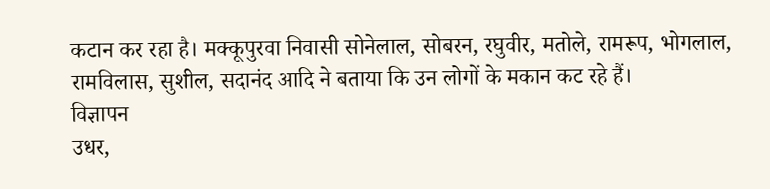कटान कर रहा है। मक्कूपुरवा निवासी सोनेलाल, सोबरन, रघुवीर, मतोले, रामरूप, भोगलाल, रामविलास, सुशील, सदानंद आदि ने बताया कि उन लोगों के मकान कट रहे हैं।
विज्ञापन
उधर,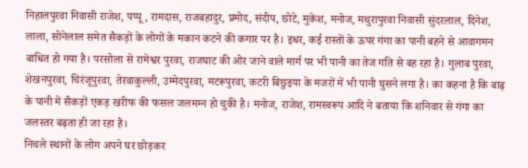निहालपुरवा निवासी राजेश, पप्पू, रामदास, राजबहादुर, प्रमोद, संदीप, छोटे, मुकेश, मनोज, मथुरापुरवा निवासी सुंदरलाल, दिनेश, लाला, सोनेलाल समेत सैकड़ों के लोगों के मकान कटने की कगार पर है। इधर, कई रास्तों के ऊपर गंगा का पानी बहने से आवागमन बाधित हो गया है। परसोला से रामेश्वर पुरवा, राजघाट की ओर जाने वाले मार्ग पर भी पानी का तेज गति से बह रहा है। गुलाब पुरवा, शेखनपुरवा, चिरंजूपुरवा, तेरवाकुल्ली, उम्मेदपुरवा, मटरूपुरवा, कटरी बिछुइया के मजरों में भी पानी घुसने लगा है। का कहना है कि बाढ़ के पानी में सैकड़ों एकड़ खरीफ की फसल जलमग्न हो चुकी है। मनोज, राजेश, रामस्वरूप आदि ने बताया कि शनिवार से गंगा का जलस्तर बढ़ता ही जा रहा है।
निचले स्थानों के लोग अपने घर छोड़कर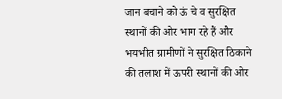जान बचाने को ऊं चे व सुरक्षित स्थानों की ओर भाग रहे हैं और भयभीत ग्रामीणों ने सुरक्षित ठिकाने की तलाश में ऊपरी स्थानों की ओर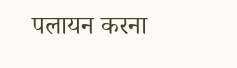पलायन करना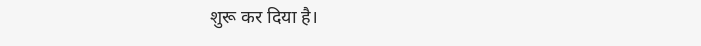शुरू कर दिया है।